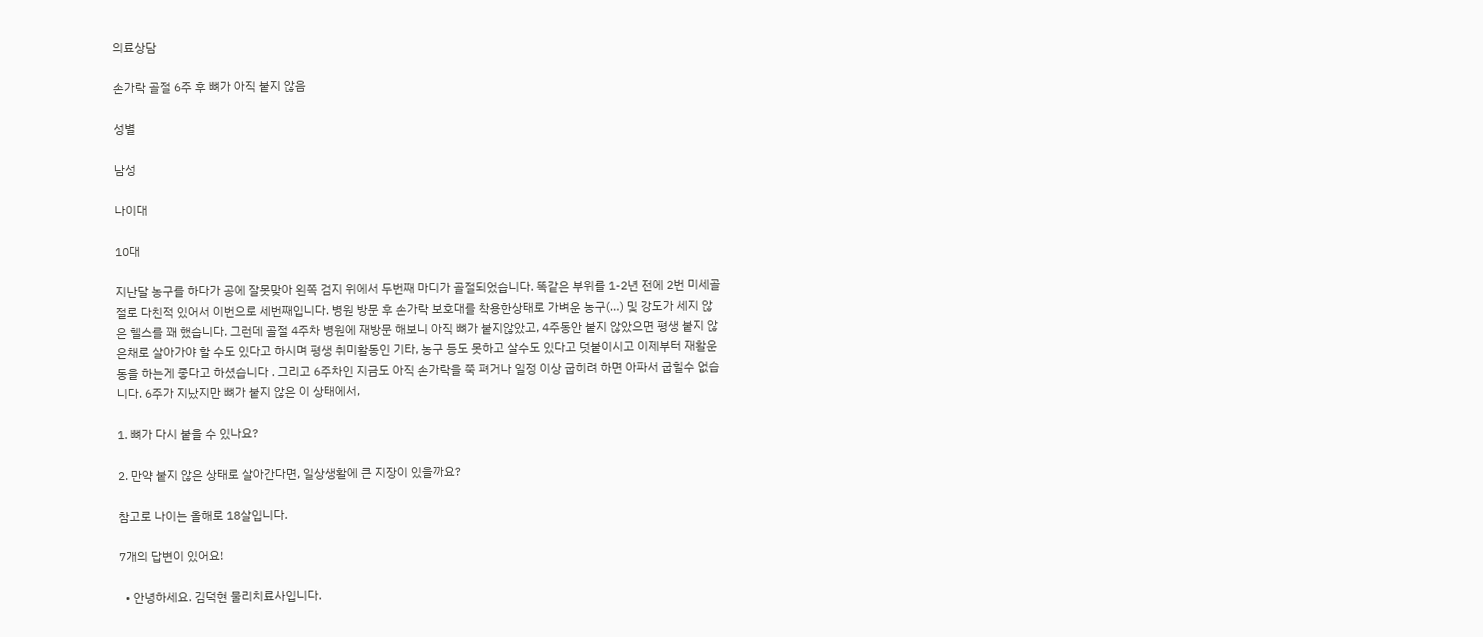의료상담

손가락 골절 6주 후 뼈가 아직 붙지 않음

성별

남성

나이대

10대

지난달 농구를 하다가 공에 잘못맞아 왼쪽 검지 위에서 두번째 마디가 골절되었습니다. 똑같은 부위를 1-2년 전에 2번 미세골절로 다친적 있어서 이번으로 세번째입니다. 병원 방문 후 손가락 보호대를 착용한상태로 가벼운 농구(…) 및 강도가 세지 않은 헬스를 꽤 했습니다. 그런데 골절 4주차 병원에 재방문 해보니 아직 뼈가 붙지않았고, 4주동안 붙지 않았으면 평생 붙지 않은채로 살아가야 할 수도 있다고 하시며 평생 취미활동인 기타, 농구 등도 못하고 살수도 있다고 덧붙이시고 이제부터 재활운동을 하는게 좋다고 하셨습니다 . 그리고 6주차인 지금도 아직 손가락을 쭉 펴거나 일정 이상 굽히려 하면 아파서 굽힐수 없습니다. 6주가 지났지만 뼈가 붙지 않은 이 상태에서,

1. 뼈가 다시 붙을 수 있나요?

2. 만약 붙지 않은 상태로 살아간다면, 일상생활에 큰 지장이 있을까요?

참고로 나이는 올해로 18살입니다.

7개의 답변이 있어요!

  • 안녕하세요. 김덕현 물리치료사입니다.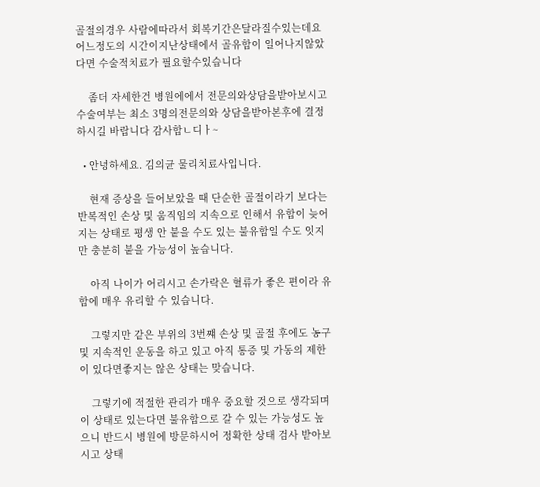골절의경우 사람에따라서 회복기간은달라질수있는데요 어느정도의 시간이지난상태에서 골유합이 일어나지않았다면 수술적치료가 필요할수있습니다

    좀더 자세한건 병원에에서 전문의와상담을받아보시고 수술여부는 최소 3명의전문의와 상담을받아본후에 결정하시길 바랍니다 감사합ㄴ디ㅏ~

  • 안녕하세요. 김의균 물리치료사입니다.

    현재 증상을 들어보았을 때 단순한 골절이라기 보다는 반복적인 손상 및 움직임의 지속으로 인해서 유합이 늦어지는 상태로 평생 안 붙을 수도 있는 불유합일 수도 잇지만 충분히 붙을 가능성이 높습니다.

    아직 나이가 어리시고 손가락은 혈류가 좋은 편이라 유합에 매우 유리할 수 있습니다.

    그렇지만 같은 부위의 3번쨰 손상 및 골절 후에도 농구 및 지속적인 운동을 하고 있고 아직 통증 및 가동의 제한이 있다면좋지는 않은 상태는 맞습니다.

    그렇기에 적절한 관리가 매우 중요할 것으로 생각되며 이 상태로 있는다면 불유합으로 갈 수 있는 가능성도 높으니 반드시 병원에 방문하시어 정확한 상태 검사 받아보시고 상태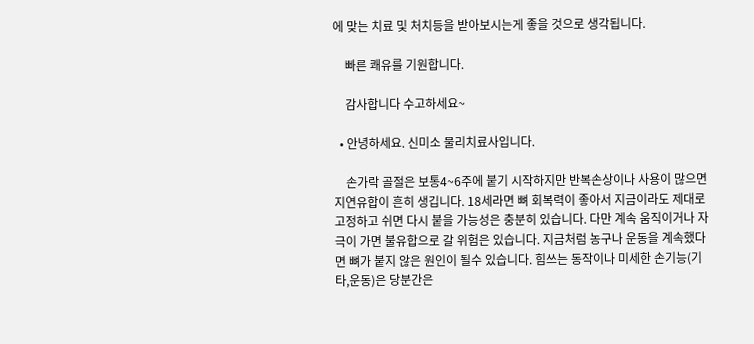에 맞는 치료 및 처치등을 받아보시는게 좋을 것으로 생각됩니다.

    빠른 쾌유를 기원합니다.

    감사합니다 수고하세요~

  • 안녕하세요. 신미소 물리치료사입니다.

    손가락 골절은 보통4~6주에 붙기 시작하지만 반복손상이나 사용이 많으면 지연유합이 흔히 생깁니다. 18세라면 뼈 회복력이 좋아서 지금이라도 제대로 고정하고 쉬면 다시 붙을 가능성은 충분히 있습니다. 다만 계속 움직이거나 자극이 가면 불유합으로 갈 위험은 있습니다. 지금처럼 농구나 운동을 계속했다면 뼈가 붙지 않은 원인이 될수 있습니다. 힘쓰는 동작이나 미세한 손기능(기타,운동)은 당분간은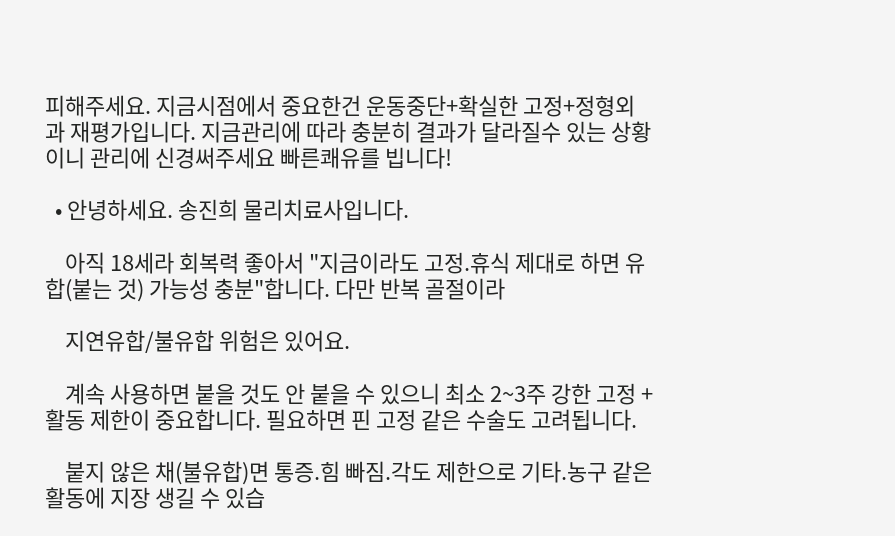피해주세요. 지금시점에서 중요한건 운동중단+확실한 고정+정형외과 재평가입니다. 지금관리에 따라 충분히 결과가 달라질수 있는 상황이니 관리에 신경써주세요 빠른쾌유를 빕니다!

  • 안녕하세요. 송진희 물리치료사입니다.

    아직 18세라 회복력 좋아서 "지금이라도 고정.휴식 제대로 하면 유합(붙는 것) 가능성 충분"합니다. 다만 반복 골절이라

    지연유합/불유합 위험은 있어요.

    계속 사용하면 붙을 것도 안 붙을 수 있으니 최소 2~3주 강한 고정 + 활동 제한이 중요합니다. 필요하면 핀 고정 같은 수술도 고려됩니다.

    붙지 않은 채(불유합)면 통증.힘 빠짐.각도 제한으로 기타.농구 같은 활동에 지장 생길 수 있습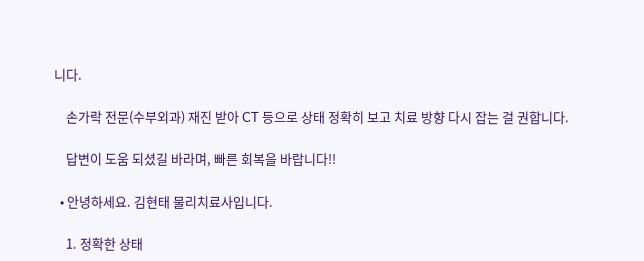니다.

    손가락 전문(수부외과) 재진 받아 CT 등으로 상태 정확히 보고 치료 방향 다시 잡는 걸 권합니다.

    답변이 도움 되셨길 바라며, 빠른 회복을 바랍니다!!

  • 안녕하세요. 김현태 물리치료사입니다.

    1. 정확한 상태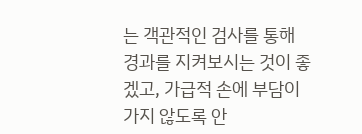는 객관적인 검사를 통해 경과를 지켜보시는 것이 좋겠고, 가급적 손에 부담이 가지 않도록 안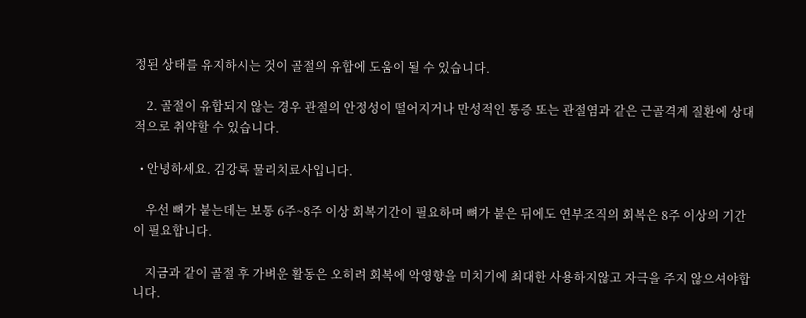정된 상태를 유지하시는 것이 골절의 유합에 도움이 될 수 있습니다.

    2. 골절이 유합되지 않는 경우 관절의 안정성이 떨어지거나 만성적인 통증 또는 관절염과 같은 근골격계 질환에 상대적으로 취약할 수 있습니다.

  • 안녕하세요. 김강록 물리치료사입니다.

    우선 뼈가 붙는데는 보통 6주~8주 이상 회복기간이 필요하며 뼈가 붙은 뒤에도 연부조직의 회복은 8주 이상의 기간이 필요합니다.

    지금과 같이 골절 후 가벼운 활동은 오히려 회복에 악영향을 미치기에 최대한 사용하지않고 자극을 주지 않으셔야합니다.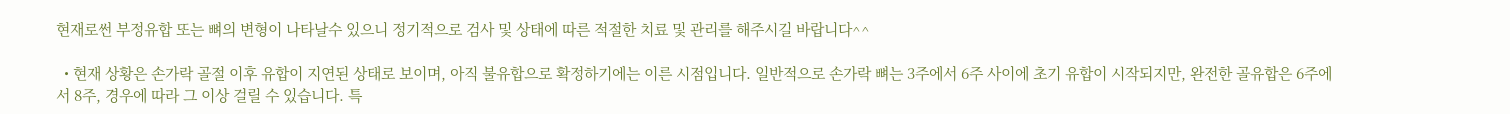현재로썬 부정유합 또는 뼈의 변형이 나타날수 있으니 정기적으로 검사 및 상태에 따른 적절한 치료 및 관리를 해주시길 바랍니다^^

  • 현재 상황은 손가락 골절 이후 유합이 지연된 상태로 보이며, 아직 불유합으로 확정하기에는 이른 시점입니다. 일반적으로 손가락 뼈는 3주에서 6주 사이에 초기 유합이 시작되지만, 완전한 골유합은 6주에서 8주, 경우에 따라 그 이상 걸릴 수 있습니다. 특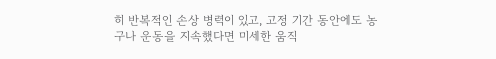히 반복적인 손상 병력이 있고, 고정 기간 동안에도 농구나 운동을 지속했다면 미세한 움직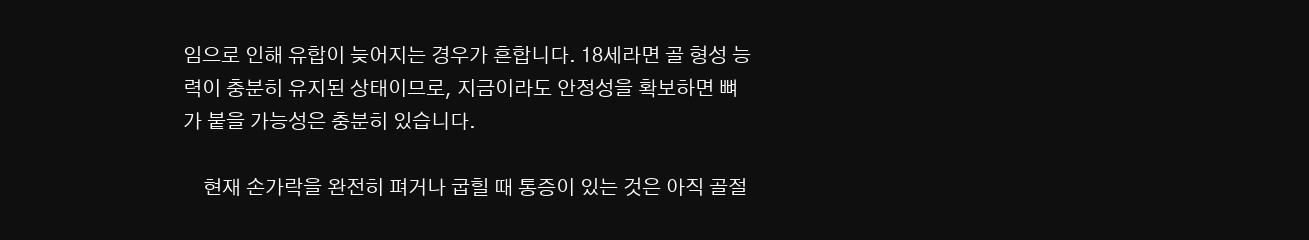임으로 인해 유합이 늦어지는 경우가 흔합니다. 18세라면 골 형성 능력이 충분히 유지된 상태이므로, 지금이라도 안정성을 확보하면 뼈가 붙을 가능성은 충분히 있습니다.

    현재 손가락을 완전히 펴거나 굽힐 때 통증이 있는 것은 아직 골절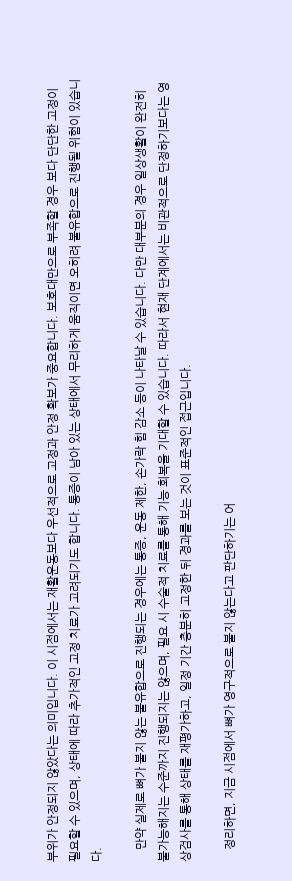부위가 안정되지 않았다는 의미입니다. 이 시점에서는 재활운동보다 우선적으로 고정과 안정 확보가 중요합니다. 보호대만으로 부족할 경우 보다 단단한 고정이 필요할 수 있으며, 상태에 따라 추가적인 고정 치료가 고려되기도 합니다. 통증이 남아 있는 상태에서 무리하게 움직이면 오히려 불유합으로 진행될 위험이 있습니다.

    만약 실제로 뼈가 붙지 않는 불유합으로 진행되는 경우에는 통증, 운동 제한, 손가락 힘 감소 등이 나타날 수 있습니다. 다만 대부분의 경우 일상생활이 완전히 불가능해지는 수준까지 진행되지는 않으며, 필요 시 수술적 치료를 통해 기능 회복을 기대할 수 있습니다. 따라서 현재 단계에서는 비관적으로 단정하기보다는 영상검사를 통해 상태를 재평가하고, 일정 기간 충분히 고정한 뒤 경과를 보는 것이 표준적인 접근입니다.

    정리하면, 지금 시점에서 뼈가 영구적으로 붙지 않는다고 판단하기는 어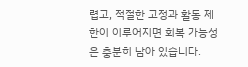렵고, 적절한 고정과 활동 제한이 이루어지면 회복 가능성은 충분히 남아 있습니다.